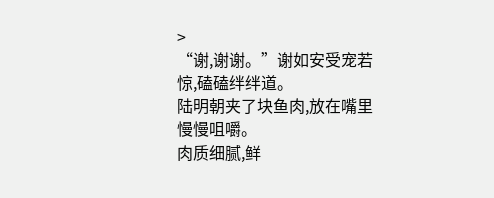>
“谢,谢谢。”谢如安受宠若惊,磕磕绊绊道。
陆明朝夹了块鱼肉,放在嘴里慢慢咀嚼。
肉质细腻,鲜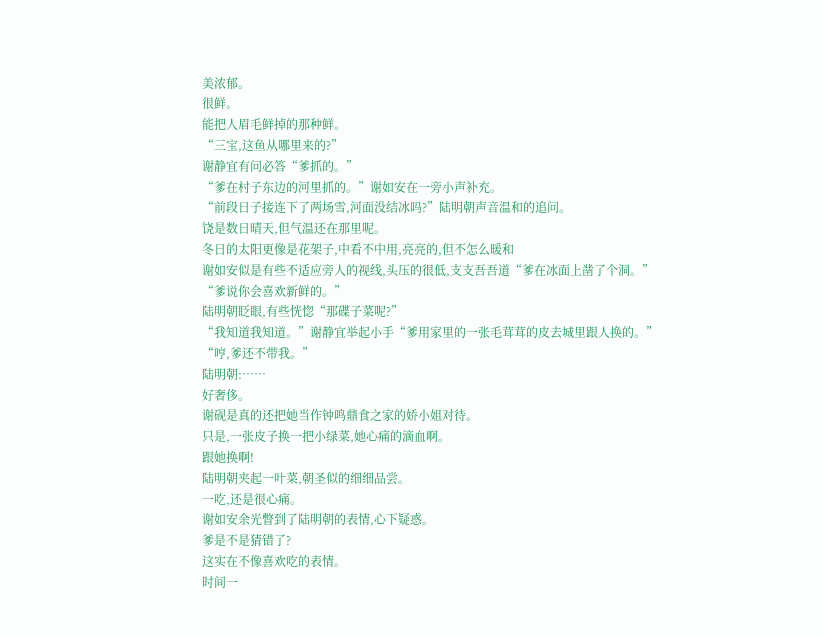美浓郁。
很鲜。
能把人眉毛鲜掉的那种鲜。
“三宝,这鱼从哪里来的?”
谢静宜有问必答“爹抓的。”
“爹在村子东边的河里抓的。”谢如安在一旁小声补充。
“前段日子接连下了两场雪,河面没结冰吗?”陆明朝声音温和的追问。
饶是数日晴天,但气温还在那里呢。
冬日的太阳更像是花架子,中看不中用,亮亮的,但不怎么暖和
谢如安似是有些不适应旁人的视线,头压的很低,支支吾吾道“爹在冰面上凿了个洞。”
“爹说你会喜欢新鲜的。”
陆明朝眨眼,有些恍惚“那碟子菜呢?”
“我知道我知道。”谢静宜举起小手“爹用家里的一张毛茸茸的皮去城里跟人换的。”
“哼,爹还不带我。”
陆明朝:……
好奢侈。
谢砚是真的还把她当作钟鸣鼎食之家的娇小姐对待。
只是,一张皮子换一把小绿菜,她心痛的滴血啊。
跟她换啊!
陆明朝夹起一叶菜,朝圣似的细细品尝。
一吃,还是很心痛。
谢如安余光瞥到了陆明朝的表情,心下疑惑。
爹是不是猜错了?
这实在不像喜欢吃的表情。
时间一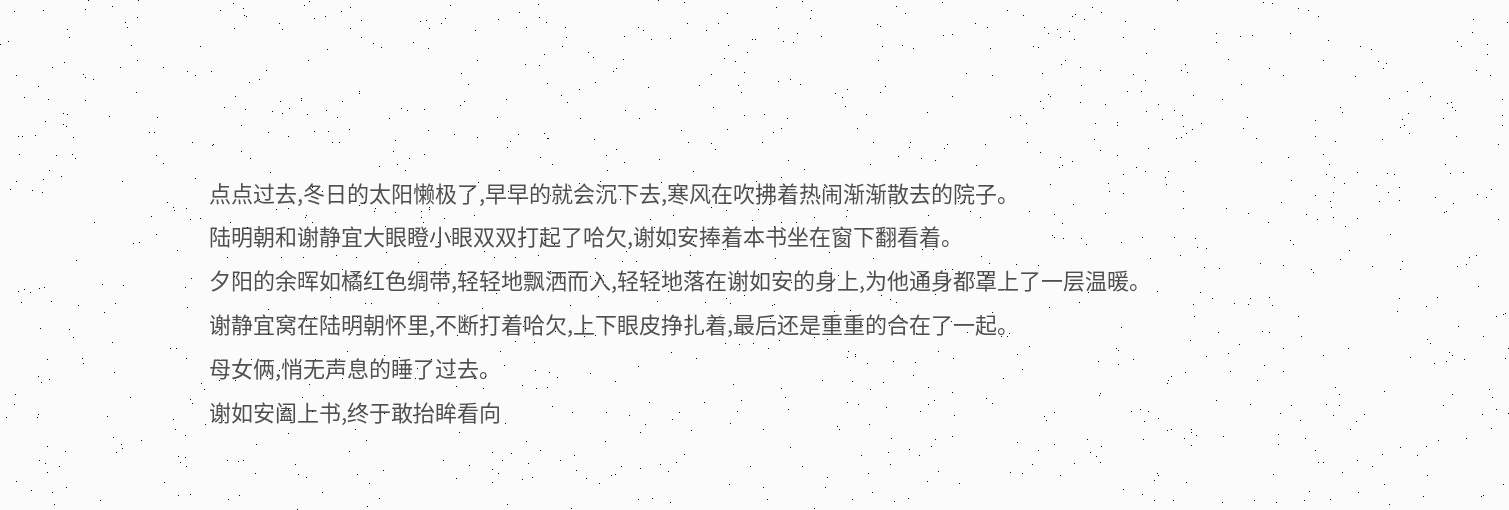点点过去,冬日的太阳懒极了,早早的就会沉下去,寒风在吹拂着热闹渐渐散去的院子。
陆明朝和谢静宜大眼瞪小眼双双打起了哈欠,谢如安捧着本书坐在窗下翻看着。
夕阳的余晖如橘红色绸带,轻轻地飘洒而入,轻轻地落在谢如安的身上,为他通身都罩上了一层温暖。
谢静宜窝在陆明朝怀里,不断打着哈欠,上下眼皮挣扎着,最后还是重重的合在了一起。
母女俩,悄无声息的睡了过去。
谢如安阖上书,终于敢抬眸看向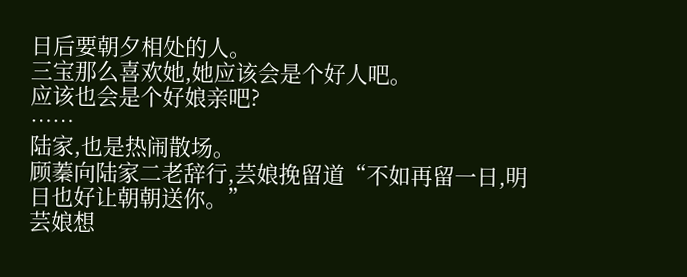日后要朝夕相处的人。
三宝那么喜欢她,她应该会是个好人吧。
应该也会是个好娘亲吧?
……
陆家,也是热闹散场。
顾蓁向陆家二老辞行,芸娘挽留道“不如再留一日,明日也好让朝朝送你。”
芸娘想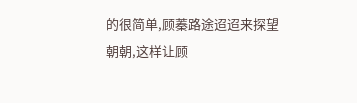的很简单,顾蓁路途迢迢来探望朝朝,这样让顾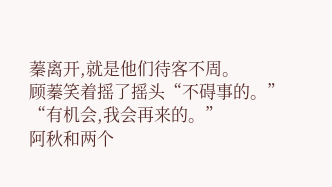蓁离开,就是他们待客不周。
顾蓁笑着摇了摇头“不碍事的。”
“有机会,我会再来的。”
阿秋和两个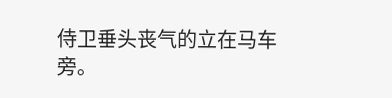侍卫垂头丧气的立在马车旁。